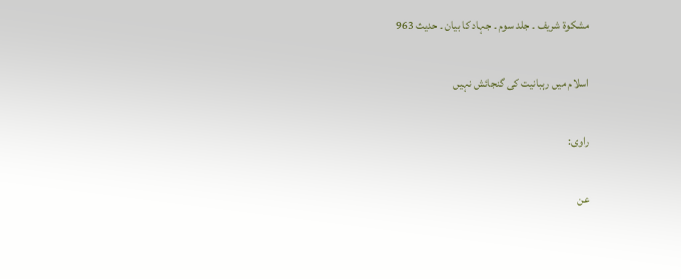مشکوۃ شریف ۔ جلد سوم ۔ جہاد کا بیان ۔ حدیث 963

اسلام میں رہبانیت کی گنجائش نہیں

راوی:

عن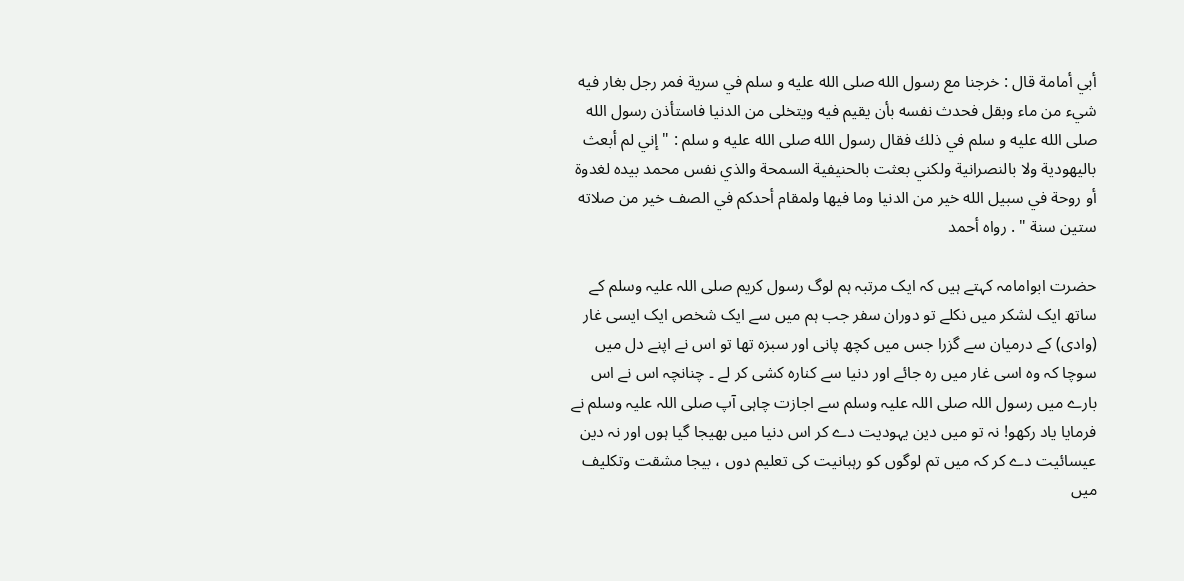أبي أمامة قال : خرجنا مع رسول الله صلى الله عليه و سلم في سرية فمر رجل بغار فيه شيء من ماء وبقل فحدث نفسه بأن يقيم فيه ويتخلى من الدنيا فاستأذن رسول الله صلى الله عليه و سلم في ذلك فقال رسول الله صلى الله عليه و سلم : " إني لم أبعث باليهودية ولا بالنصرانية ولكني بعثت بالحنيفية السمحة والذي نفس محمد بيده لغدوة أو روحة في سبيل الله خير من الدنيا وما فيها ولمقام أحدكم في الصف خير من صلاته ستين سنة " . رواه أحمد

حضرت ابوامامہ کہتے ہیں کہ ایک مرتبہ ہم لوگ رسول کریم صلی اللہ علیہ وسلم کے ساتھ ایک لشکر میں نکلے تو دوران سفر جب ہم میں سے ایک شخص ایک ایسی غار (وادی) کے درمیان سے گزرا جس میں کچھ پانی اور سبزہ تھا تو اس نے اپنے دل میں سوچا کہ وہ اسی غار میں رہ جائے اور دنیا سے کنارہ کشی کر لے ۔ چنانچہ اس نے اس بارے میں رسول اللہ صلی اللہ علیہ وسلم سے اجازت چاہی آپ صلی اللہ علیہ وسلم نے فرمایا یاد رکھو! نہ تو میں دین یہودیت دے کر اس دنیا میں بھیجا گیا ہوں اور نہ دین عیسائیت دے کر کہ میں تم لوگوں کو رہبانیت کی تعلیم دوں ، بیجا مشقت وتکلیف میں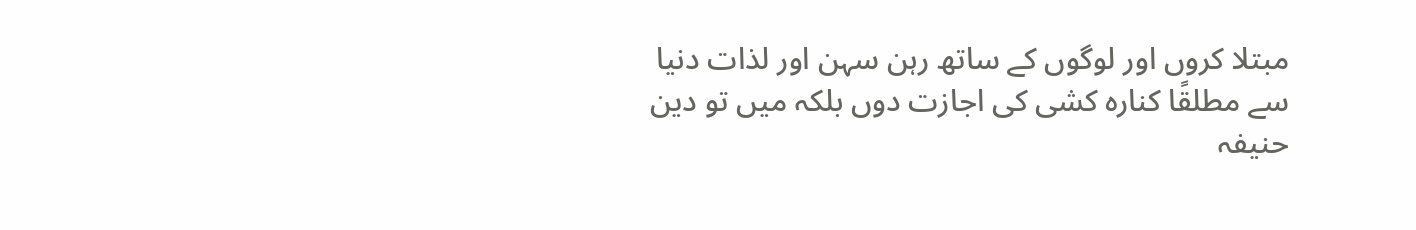مبتلا کروں اور لوگوں کے ساتھ رہن سہن اور لذات دنیا سے مطلقًا کنارہ کشی کی اجازت دوں بلکہ میں تو دین حنیفہ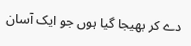دے کر بھیجا گیا ہوں جو ایک آسان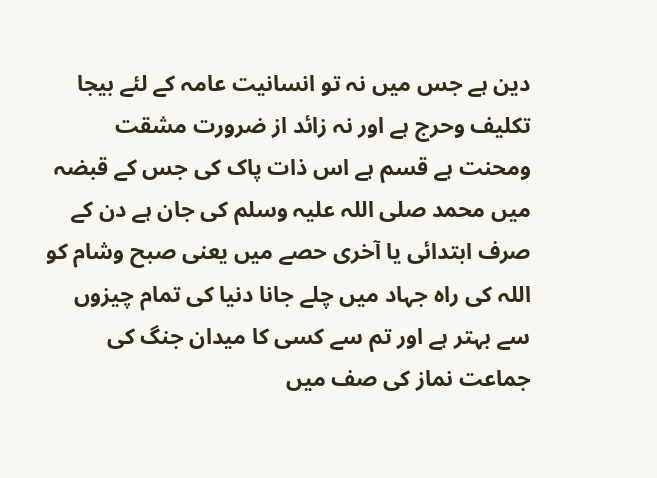دین ہے جس میں نہ تو انسانیت عامہ کے لئے بیجا تکلیف وحرج ہے اور نہ زائد از ضرورت مشقت ومحنت ہے قسم ہے اس ذات پاک کی جس کے قبضہ میں محمد صلی اللہ علیہ وسلم کی جان ہے دن کے صرف ابتدائی یا آخری حصے میں یعنی صبح وشام کو اللہ کی راہ جہاد میں چلے جانا دنیا کی تمام چیزوں سے بہتر ہے اور تم سے کسی کا میدان جنگ کی جماعت نماز کی صف میں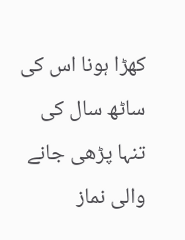کھڑا ہونا اس کی ساٹھ سال کی تنہا پڑھی جانے والی نماز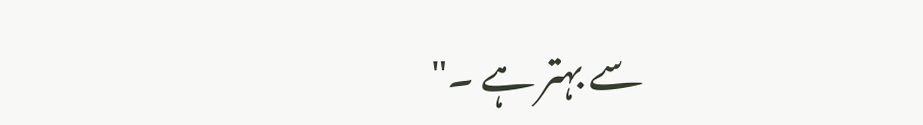سے بہتر ہے ۔"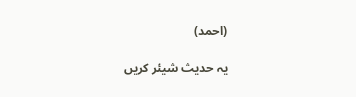(احمد)

یہ حدیث شیئر کریں